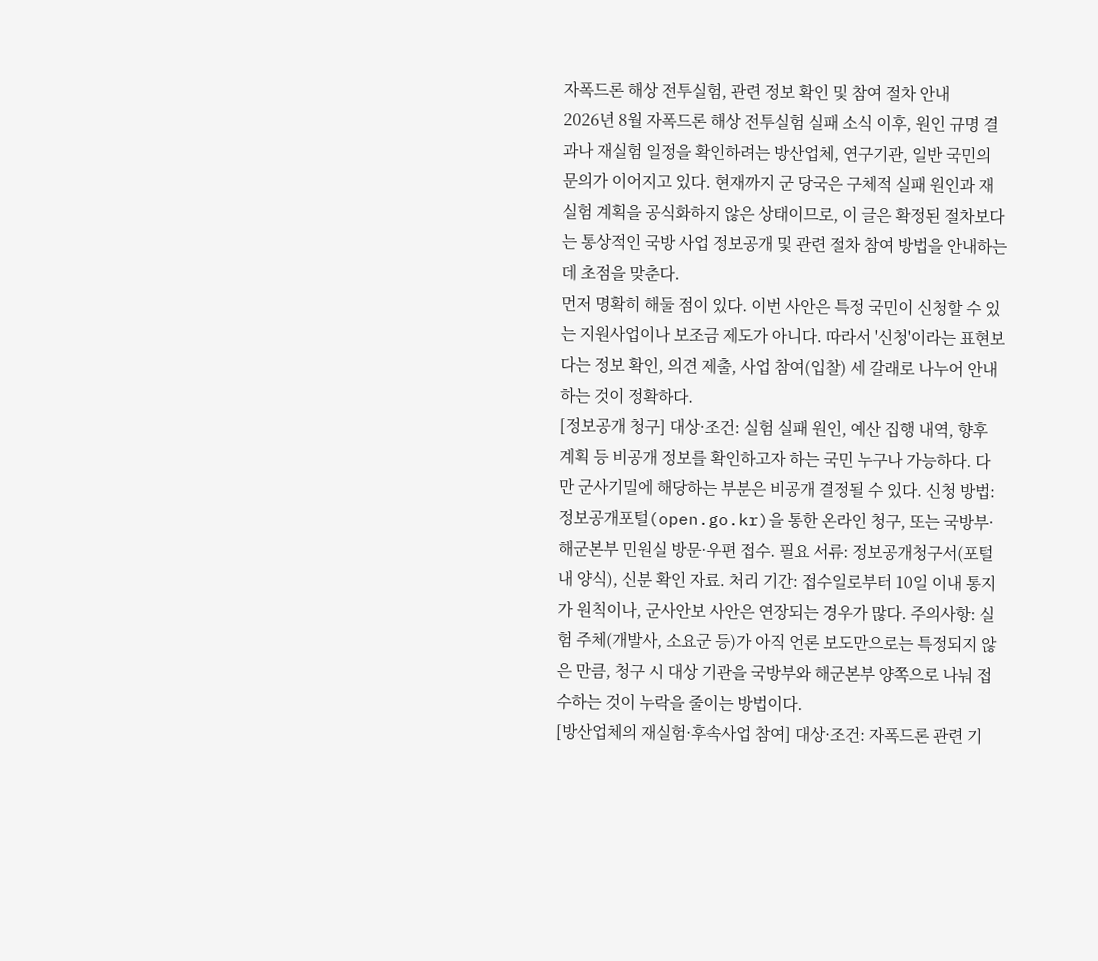자폭드론 해상 전투실험, 관련 정보 확인 및 참여 절차 안내
2026년 8월 자폭드론 해상 전투실험 실패 소식 이후, 원인 규명 결과나 재실험 일정을 확인하려는 방산업체, 연구기관, 일반 국민의 문의가 이어지고 있다. 현재까지 군 당국은 구체적 실패 원인과 재실험 계획을 공식화하지 않은 상태이므로, 이 글은 확정된 절차보다는 통상적인 국방 사업 정보공개 및 관련 절차 참여 방법을 안내하는 데 초점을 맞춘다.
먼저 명확히 해둘 점이 있다. 이번 사안은 특정 국민이 신청할 수 있는 지원사업이나 보조금 제도가 아니다. 따라서 '신청'이라는 표현보다는 정보 확인, 의견 제출, 사업 참여(입찰) 세 갈래로 나누어 안내하는 것이 정확하다.
[정보공개 청구] 대상·조건: 실험 실패 원인, 예산 집행 내역, 향후 계획 등 비공개 정보를 확인하고자 하는 국민 누구나 가능하다. 다만 군사기밀에 해당하는 부분은 비공개 결정될 수 있다. 신청 방법: 정보공개포털(open.go.kr)을 통한 온라인 청구, 또는 국방부·해군본부 민원실 방문·우편 접수. 필요 서류: 정보공개청구서(포털 내 양식), 신분 확인 자료. 처리 기간: 접수일로부터 10일 이내 통지가 원칙이나, 군사안보 사안은 연장되는 경우가 많다. 주의사항: 실험 주체(개발사, 소요군 등)가 아직 언론 보도만으로는 특정되지 않은 만큼, 청구 시 대상 기관을 국방부와 해군본부 양쪽으로 나눠 접수하는 것이 누락을 줄이는 방법이다.
[방산업체의 재실험·후속사업 참여] 대상·조건: 자폭드론 관련 기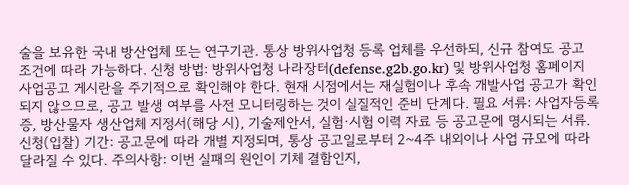술을 보유한 국내 방산업체 또는 연구기관. 통상 방위사업청 등록 업체를 우선하되, 신규 참여도 공고 조건에 따라 가능하다. 신청 방법: 방위사업청 나라장터(defense.g2b.go.kr) 및 방위사업청 홈페이지 사업공고 게시란을 주기적으로 확인해야 한다. 현재 시점에서는 재실험이나 후속 개발사업 공고가 확인되지 않으므로, 공고 발생 여부를 사전 모니터링하는 것이 실질적인 준비 단계다. 필요 서류: 사업자등록증, 방산물자 생산업체 지정서(해당 시), 기술제안서, 실험·시험 이력 자료 등 공고문에 명시되는 서류. 신청(입찰) 기간: 공고문에 따라 개별 지정되며, 통상 공고일로부터 2~4주 내외이나 사업 규모에 따라 달라질 수 있다. 주의사항: 이번 실패의 원인이 기체 결함인지,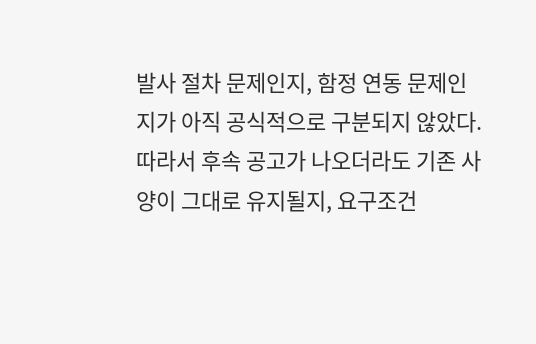발사 절차 문제인지, 함정 연동 문제인지가 아직 공식적으로 구분되지 않았다. 따라서 후속 공고가 나오더라도 기존 사양이 그대로 유지될지, 요구조건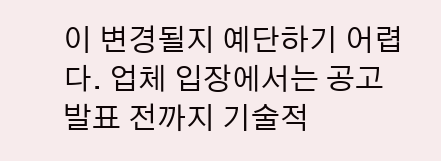이 변경될지 예단하기 어렵다. 업체 입장에서는 공고 발표 전까지 기술적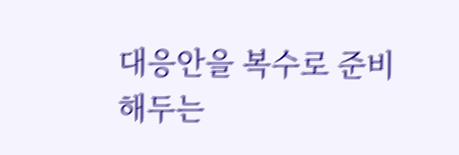대응안을 복수로 준비해두는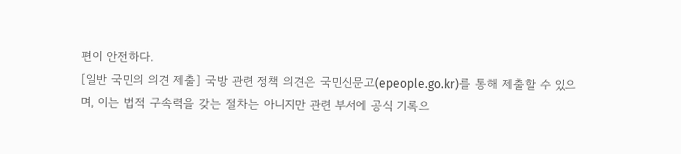편이 안전하다.
[일반 국민의 의견 제출] 국방 관련 정책 의견은 국민신문고(epeople.go.kr)를 통해 제출할 수 있으며, 이는 법적 구속력을 갖는 절차는 아니지만 관련 부서에 공식 기록으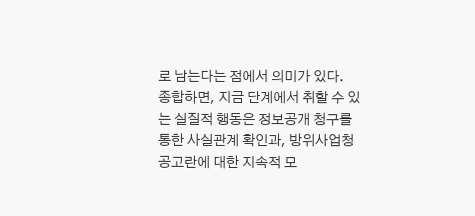로 남는다는 점에서 의미가 있다.
종합하면, 지금 단계에서 취할 수 있는 실질적 행동은 정보공개 청구를 통한 사실관계 확인과, 방위사업청 공고란에 대한 지속적 모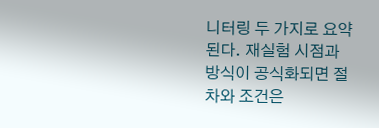니터링 두 가지로 요약된다. 재실험 시점과 방식이 공식화되면 절차와 조건은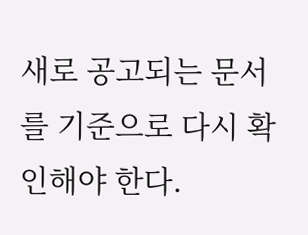새로 공고되는 문서를 기준으로 다시 확인해야 한다.